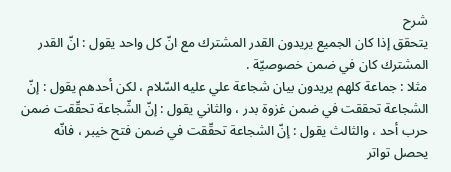شرح
يتحقق إذا كان الجميع يريدون القدر المشترك مع انّ كل واحد يقول : انّ القدر المشترك كان في ضمن خصوصيّة .
مثلا : جماعة كلهم يريدون بيان شجاعة علي عليه السّلام ، لكن أحدهم يقول : إنّ الشجاعة تحققت في ضمن غزوة بدر ، والثاني يقول : إنّ الشّجاعة تحقّقت ضمن حرب أحد ، والثالث يقول : إنّ الشجاعة تحقّقت في ضمن فتح خيبر ، فانّه يحصل تواتر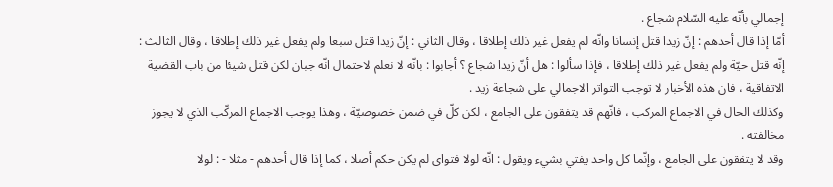إجمالي بأنّه عليه السّلام شجاع .
أمّا إذا قال أحدهم : إنّ زيدا قتل إنسانا وانّه لم يفعل غير ذلك إطلاقا ، وقال الثاني : إنّ زيدا قتل سبعا ولم يفعل غير ذلك إطلاقا ، وقال الثالث : إنّه قتل حيّة ولم يفعل غير ذلك إطلاقا ، فإذا سألوا : هل أنّ زيدا شجاع ؟ أجابوا : بانّه لا نعلم لاحتمال انّه جبان لكن قتل شيئا من باب القضية الاتفاقية ، فان هذه الأخبار لا توجب التواتر الاجمالي على شجاعة زيد .
وكذلك الحال في الاجماع المركب ، فانّهم قد يتفقون على الجامع ، لكن كلّ في ضمن خصوصيّة ، وهذا يوجب الاجماع المركّب الذي لا يجوز مخالفته .
وقد لا يتفقون على الجامع ، وإنّما كل واحد يفتي بشيء ويقول : انّه لولا فتواى لم يكن حكم أصلا ، كما إذا قال أحدهم - مثلا - : لولا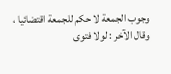وجوب الجمعة لا حكم للجمعة اقتضائيا ، وقال الآخر : لولا فتوى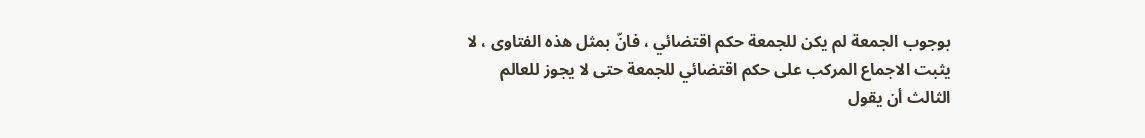بوجوب الجمعة لم يكن للجمعة حكم اقتضائي ، فانّ بمثل هذه الفتاوى ، لا يثبت الاجماع المركب على حكم اقتضائي للجمعة حتى لا يجوز للعالم الثالث أن يقول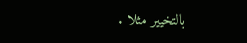بالتخيير مثلا .